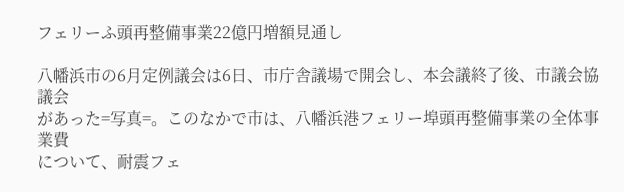フェリーふ頭再整備事業22億円増額見通し

八幡浜市の6月定例議会は6日、市庁舎議場で開会し、本会議終了後、市議会協議会
があった=写真=。このなかで市は、八幡浜港フェリー埠頭再整備事業の全体事業費
について、耐震フェ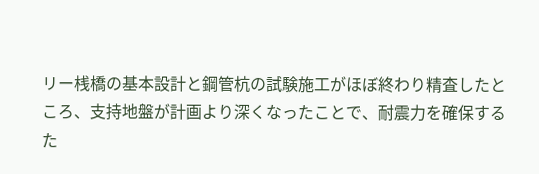リー桟橋の基本設計と鋼管杭の試験施工がほぼ終わり精査したと
ころ、支持地盤が計画より深くなったことで、耐震力を確保するた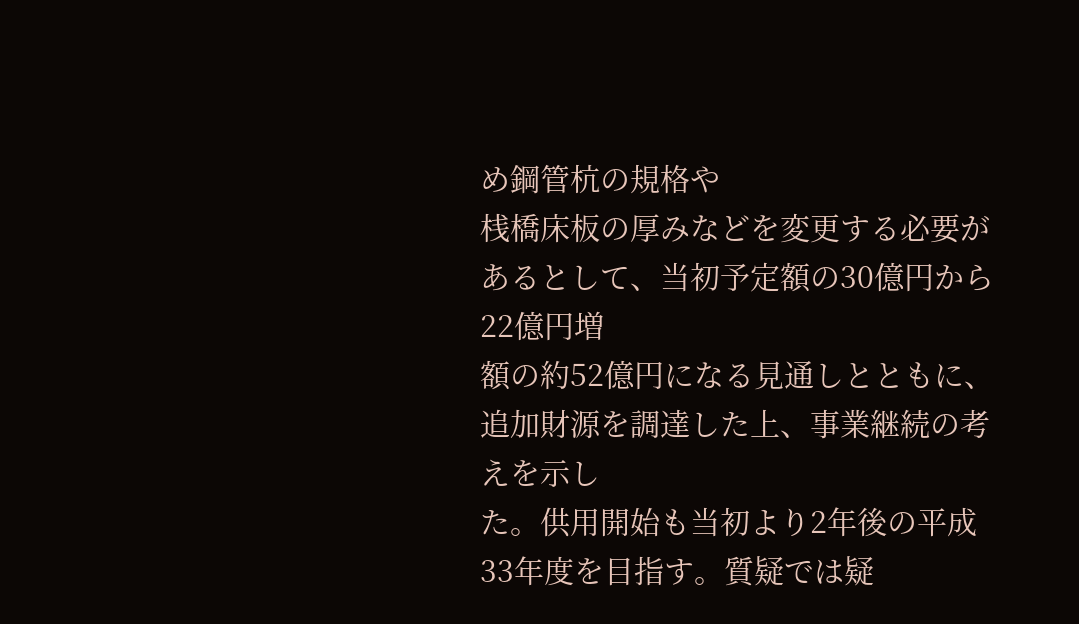め鋼管杭の規格や
桟橋床板の厚みなどを変更する必要があるとして、当初予定額の30億円から22億円増
額の約52億円になる見通しとともに、追加財源を調達した上、事業継続の考えを示し
た。供用開始も当初より2年後の平成33年度を目指す。質疑では疑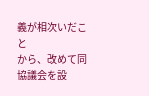義が相次いだこと
から、改めて同協議会を設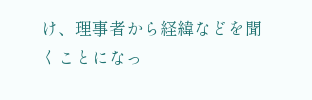け、理事者から経緯などを聞くことになっ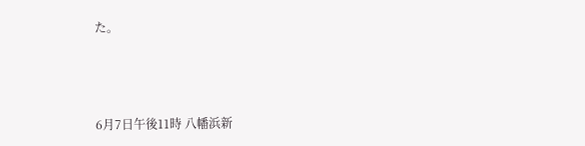た。



6月7日午後11時 八幡浜新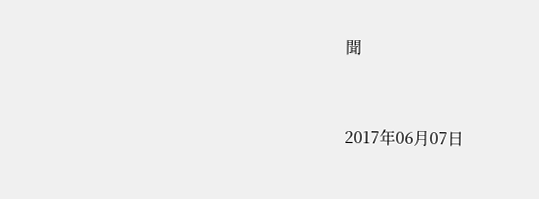聞


2017年06月07日